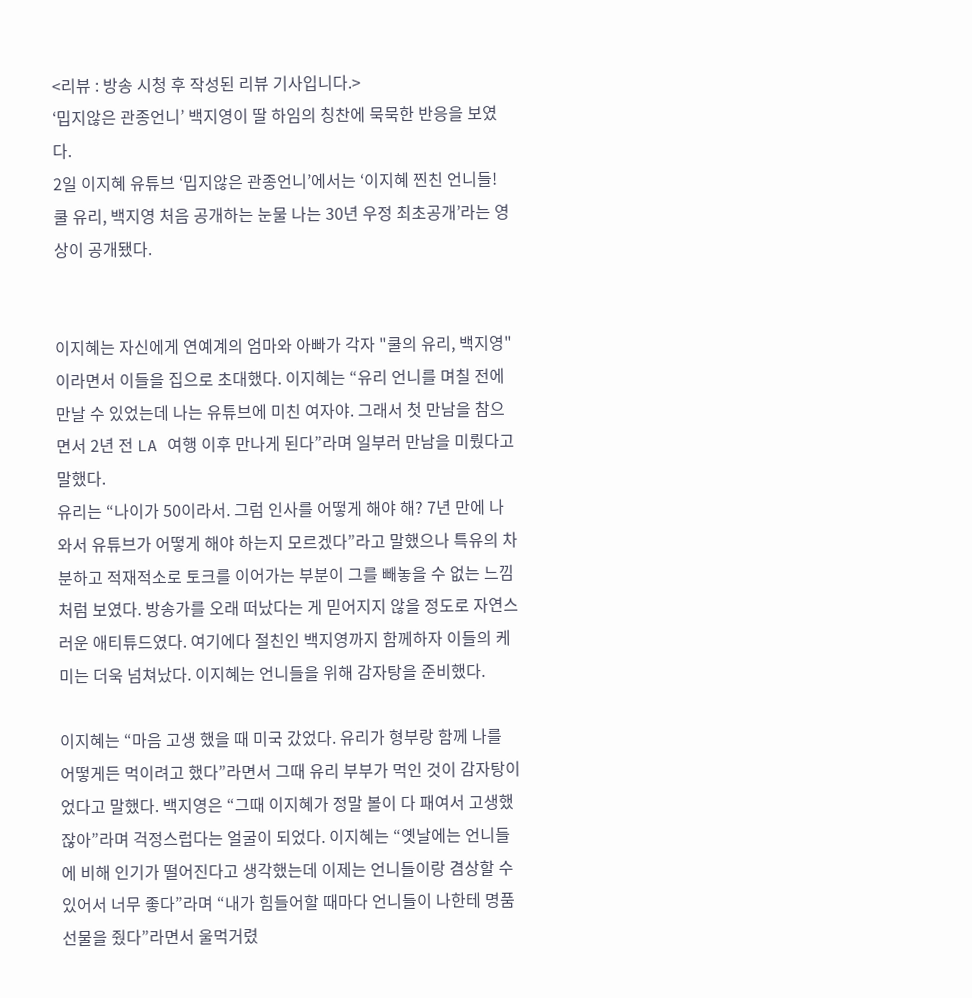<리뷰 : 방송 시청 후 작성된 리뷰 기사입니다.>
‘밉지않은 관종언니’ 백지영이 딸 하임의 칭찬에 묵묵한 반응을 보였다.
2일 이지혜 유튜브 ‘밉지않은 관종언니’에서는 ‘이지혜 찐친 언니들! 쿨 유리, 백지영 처음 공개하는 눈물 나는 30년 우정 최초공개’라는 영상이 공개됐다.


이지혜는 자신에게 연예계의 엄마와 아빠가 각자 "쿨의 유리, 백지영"이라면서 이들을 집으로 초대했다. 이지혜는 “유리 언니를 며칠 전에 만날 수 있었는데 나는 유튜브에 미친 여자야. 그래서 첫 만남을 참으면서 2년 전 LA 여행 이후 만나게 된다”라며 일부러 만남을 미뤘다고 말했다.
유리는 “나이가 50이라서. 그럼 인사를 어떻게 해야 해? 7년 만에 나와서 유튜브가 어떻게 해야 하는지 모르겠다”라고 말했으나 특유의 차분하고 적재적소로 토크를 이어가는 부분이 그를 빼놓을 수 없는 느낌처럼 보였다. 방송가를 오래 떠났다는 게 믿어지지 않을 정도로 자연스러운 애티튜드였다. 여기에다 절친인 백지영까지 함께하자 이들의 케미는 더욱 넘쳐났다. 이지혜는 언니들을 위해 감자탕을 준비했다.

이지혜는 “마음 고생 했을 때 미국 갔었다. 유리가 형부랑 함께 나를 어떻게든 먹이려고 했다”라면서 그때 유리 부부가 먹인 것이 감자탕이었다고 말했다. 백지영은 “그때 이지혜가 정말 볼이 다 패여서 고생했잖아”라며 걱정스럽다는 얼굴이 되었다. 이지혜는 “옛날에는 언니들에 비해 인기가 떨어진다고 생각했는데 이제는 언니들이랑 겸상할 수 있어서 너무 좋다”라며 “내가 힘들어할 때마다 언니들이 나한테 명품 선물을 줬다”라면서 울먹거렸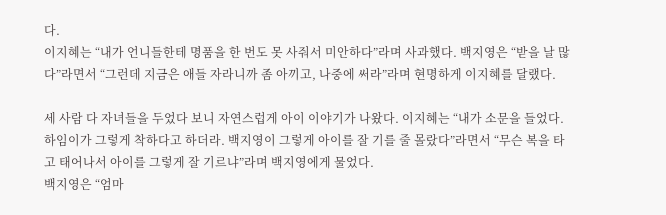다.
이지혜는 “내가 언니들한테 명품을 한 번도 못 사줘서 미안하다”라며 사과했다. 백지영은 “받을 날 많다”라면서 “그런데 지금은 애들 자라니까 좀 아끼고, 나중에 써라”라며 현명하게 이지혜를 달랬다.

세 사람 다 자녀들을 두었다 보니 자연스럽게 아이 이야기가 나왔다. 이지혜는 “내가 소문을 들었다. 하임이가 그렇게 착하다고 하더라. 백지영이 그렇게 아이를 잘 기를 줄 몰랐다”라면서 “무슨 복을 타고 태어나서 아이를 그렇게 잘 기르냐”라며 백지영에게 물었다.
백지영은 “엄마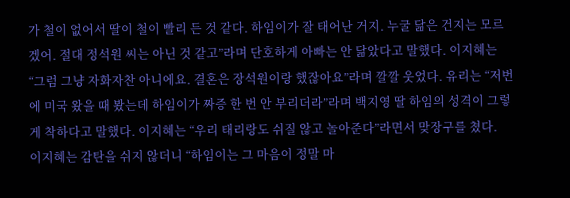가 철이 없어서 딸이 철이 빨리 든 것 같다. 하임이가 잘 태어난 거지. 누굴 닮은 건지는 모르겠어. 절대 정석원 씨는 아닌 것 같고”라며 단호하게 아빠는 안 닮았다고 말했다. 이지혜는 “그럼 그냥 자화자찬 아니에요. 결혼은 장석원이랑 했잖아요”라며 깔깔 웃었다. 유리는 “저번에 미국 왔을 때 봤는데 하임이가 짜증 한 번 안 부리더라”라며 백지영 딸 하임의 성격이 그렇게 착하다고 말했다. 이지혜는 “우리 태리랑도 쉬질 않고 놀아준다”라면서 맞장구를 쳤다.
이지혜는 감탄을 쉬지 않더니 “하임이는 그 마음이 정말 마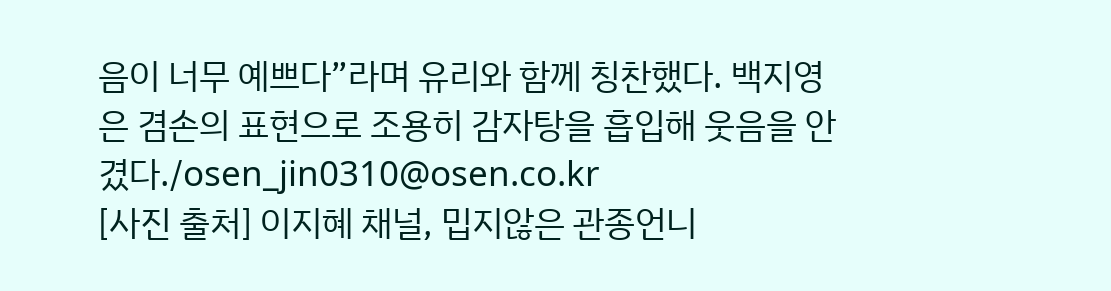음이 너무 예쁘다”라며 유리와 함께 칭찬했다. 백지영은 겸손의 표현으로 조용히 감자탕을 흡입해 웃음을 안겼다./osen_jin0310@osen.co.kr
[사진 출처] 이지혜 채널, 밉지않은 관종언니